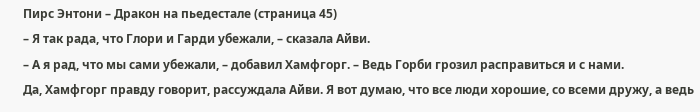Пирс Энтони – Дракон на пьедестале (страница 45)
– Я так рада, что Глори и Гарди убежали, – сказала Айви.
– А я рад, что мы сами убежали, – добавил Хамфгорг. – Ведь Горби грозил расправиться и с нами.
Да, Хамфгорг правду говорит, рассуждала Айви. Я вот думаю, что все люди хорошие, со всеми дружу, а ведь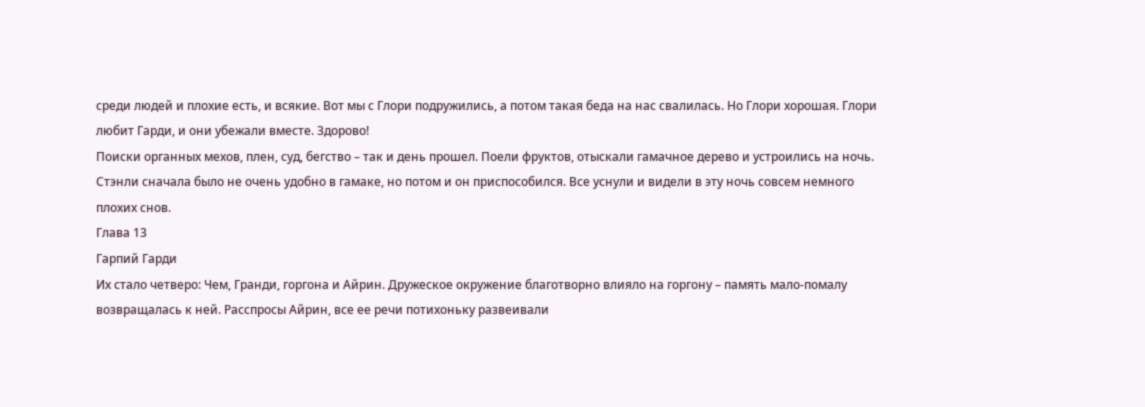среди людей и плохие есть, и всякие. Вот мы с Глори подружились, а потом такая беда на нас свалилась. Но Глори хорошая. Глори любит Гарди, и они убежали вместе. Здорово!
Поиски органных мехов, плен, суд, бегство – так и день прошел. Поели фруктов, отыскали гамачное дерево и устроились на ночь. Стэнли сначала было не очень удобно в гамаке, но потом и он приспособился. Все уснули и видели в эту ночь совсем немного плохих снов.
Глава 13
Гарпий Гарди
Их стало четверо: Чем, Гранди, горгона и Айрин. Дружеское окружение благотворно влияло на горгону – память мало-помалу возвращалась к ней. Расспросы Айрин, все ее речи потихоньку развеивали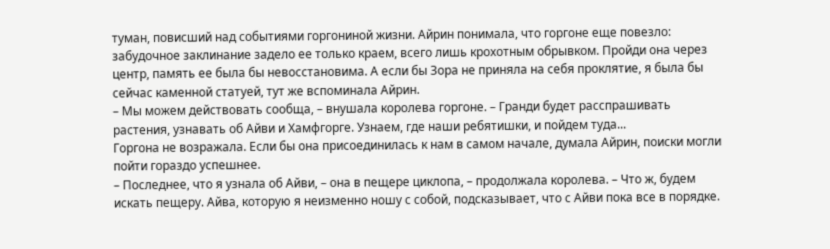туман, повисший над событиями горгониной жизни. Айрин понимала, что горгоне еще повезло: забудочное заклинание задело ее только краем, всего лишь крохотным обрывком. Пройди она через центр, память ее была бы невосстановима. А если бы Зора не приняла на себя проклятие, я была бы сейчас каменной статуей, тут же вспоминала Айрин.
– Мы можем действовать сообща, – внушала королева горгоне. – Гранди будет расспрашивать растения, узнавать об Айви и Хамфгорге. Узнаем, где наши ребятишки, и пойдем туда...
Горгона не возражала. Если бы она присоединилась к нам в самом начале, думала Айрин, поиски могли пойти гораздо успешнее.
– Последнее, что я узнала об Айви, – она в пещере циклопа, – продолжала королева. – Что ж, будем искать пещеру. Айва, которую я неизменно ношу с собой, подсказывает, что с Айви пока все в порядке.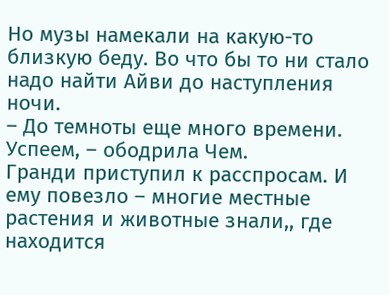Но музы намекали на какую-то близкую беду. Во что бы то ни стало надо найти Айви до наступления ночи.
– До темноты еще много времени. Успеем, – ободрила Чем.
Гранди приступил к расспросам. И ему повезло – многие местные растения и животные знали,, где находится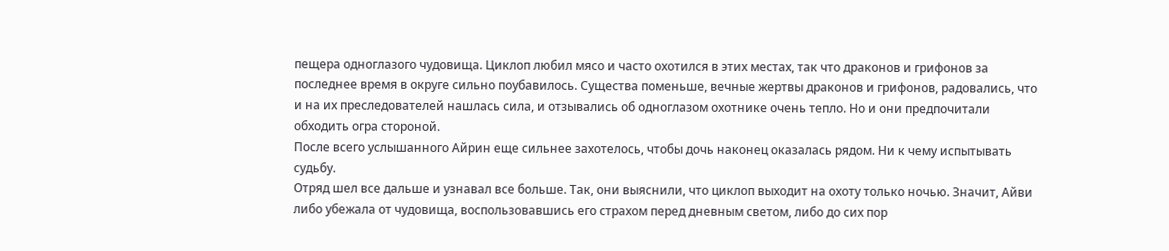пещера одноглазого чудовища. Циклоп любил мясо и часто охотился в этих местах, так что драконов и грифонов за последнее время в округе сильно поубавилось. Существа поменьше, вечные жертвы драконов и грифонов, радовались, что и на их преследователей нашлась сила, и отзывались об одноглазом охотнике очень тепло. Но и они предпочитали обходить огра стороной.
После всего услышанного Айрин еще сильнее захотелось, чтобы дочь наконец оказалась рядом. Ни к чему испытывать судьбу.
Отряд шел все дальше и узнавал все больше. Так, они выяснили, что циклоп выходит на охоту только ночью. Значит, Айви либо убежала от чудовища, воспользовавшись его страхом перед дневным светом, либо до сих пор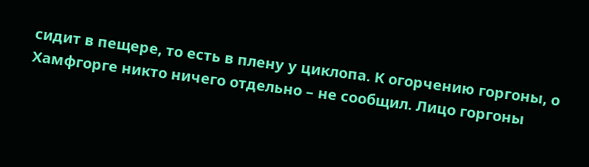сидит в пещере, то есть в плену у циклопа. К огорчению горгоны, о Хамфгорге никто ничего отдельно – не сообщил. Лицо горгоны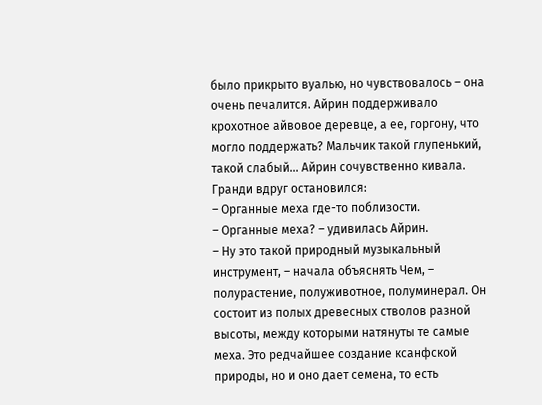было прикрыто вуалью, но чувствовалось – она очень печалится. Айрин поддерживало крохотное айвовое деревце, а ее, горгону, что могло поддержать? Мальчик такой глупенький, такой слабый... Айрин сочувственно кивала.
Гранди вдруг остановился:
– Органные меха где-то поблизости.
– Органные меха? – удивилась Айрин.
– Ну это такой природный музыкальный инструмент, – начала объяснять Чем, – полурастение, полуживотное, полуминерал. Он состоит из полых древесных стволов разной высоты, между которыми натянуты те самые меха. Это редчайшее создание ксанфской природы, но и оно дает семена, то есть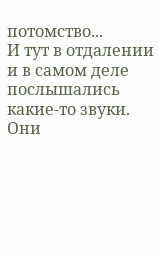потомство...
И тут в отдалении и в самом деле послышались какие-то звуки. Они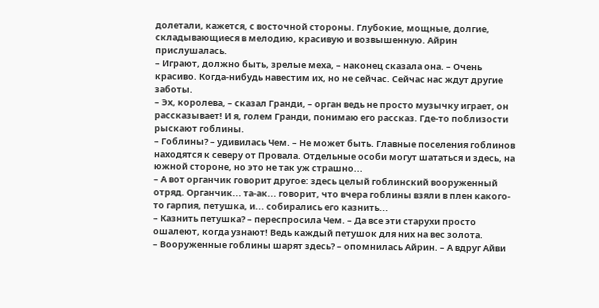долетали, кажется, с восточной стороны. Глубокие, мощные, долгие, складывающиеся в мелодию, красивую и возвышенную. Айрин прислушалась.
– Играют, должно быть, зрелые меха, – наконец сказала она. – Очень красиво. Когда-нибудь навестим их, но не сейчас. Сейчас нас ждут другие заботы.
– Эх, королева, – сказал Гранди, – орган ведь не просто музычку играет, он рассказывает! И я, голем Гранди, понимаю его рассказ. Где-то поблизости рыскают гоблины.
– Гоблины? – удивилась Чем. – Не может быть. Главные поселения гоблинов находятся к северу от Провала. Отдельные особи могут шататься и здесь, на южной стороне, но это не так уж страшно...
– А вот органчик говорит другое: здесь целый гоблинский вооруженный отряд. Органчик... та-ак... говорит, что вчера гоблины взяли в плен какого-то гарпия, петушка, и... собирались его казнить...
– Казнить петушка? – переспросила Чем. – Да все эти старухи просто ошалеют, когда узнают! Ведь каждый петушок для них на вес золота.
– Вооруженные гоблины шарят здесь? – опомнилась Айрин. – А вдруг Айви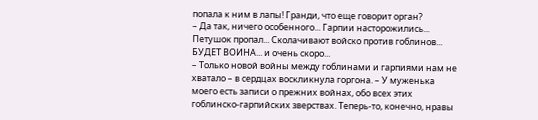попала к ним в лапы! Гранди, что еще говорит орган?
– Да так, ничего особенного... Гарпии насторожились... Петушок пропал... Сколачивают войско против гоблинов... БУДЕТ ВОИНА... и очень скоро...
– Только новой войны между гоблинами и гарпиями нам не хватало – в сердцах воскликнула горгона. – У муженька моего есть записи о прежних войнах, обо всех этих гоблинско-гарпийских зверствах. Теперь-то, конечно, нравы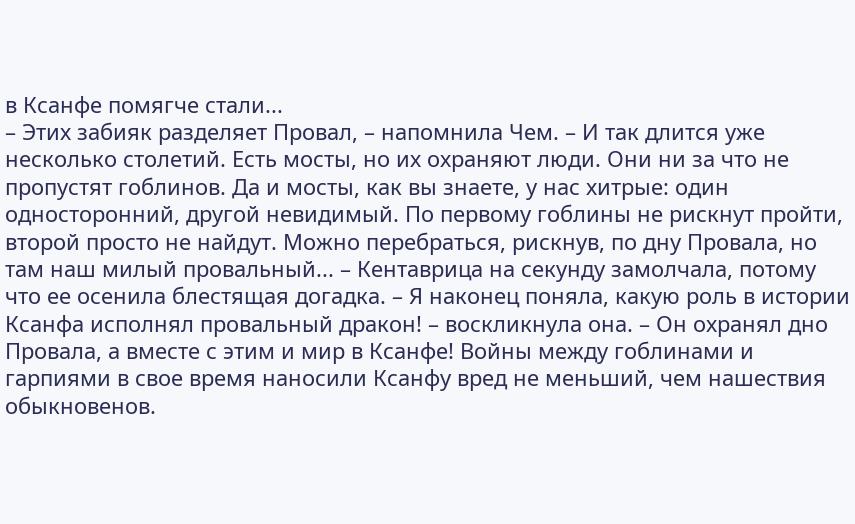в Ксанфе помягче стали...
– Этих забияк разделяет Провал, – напомнила Чем. – И так длится уже несколько столетий. Есть мосты, но их охраняют люди. Они ни за что не пропустят гоблинов. Да и мосты, как вы знаете, у нас хитрые: один односторонний, другой невидимый. По первому гоблины не рискнут пройти, второй просто не найдут. Можно перебраться, рискнув, по дну Провала, но там наш милый провальный... – Кентаврица на секунду замолчала, потому что ее осенила блестящая догадка. – Я наконец поняла, какую роль в истории Ксанфа исполнял провальный дракон! – воскликнула она. – Он охранял дно Провала, а вместе с этим и мир в Ксанфе! Войны между гоблинами и гарпиями в свое время наносили Ксанфу вред не меньший, чем нашествия обыкновенов.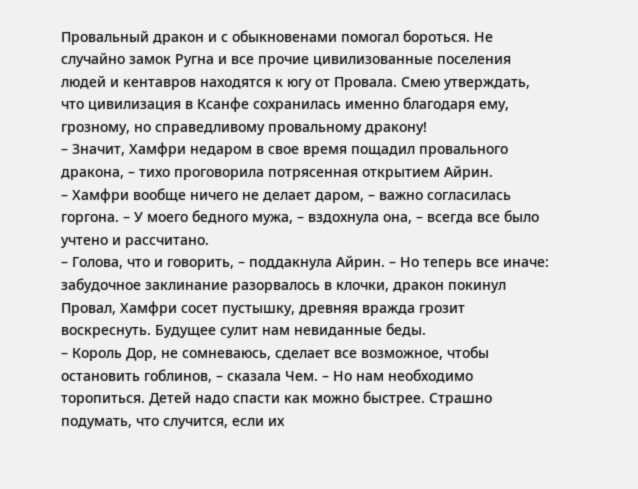Провальный дракон и с обыкновенами помогал бороться. Не случайно замок Ругна и все прочие цивилизованные поселения людей и кентавров находятся к югу от Провала. Смею утверждать, что цивилизация в Ксанфе сохранилась именно благодаря ему, грозному, но справедливому провальному дракону!
– Значит, Хамфри недаром в свое время пощадил провального дракона, – тихо проговорила потрясенная открытием Айрин.
– Хамфри вообще ничего не делает даром, – важно согласилась горгона. – У моего бедного мужа, – вздохнула она, – всегда все было учтено и рассчитано.
– Голова, что и говорить, – поддакнула Айрин. – Но теперь все иначе: забудочное заклинание разорвалось в клочки, дракон покинул Провал, Хамфри сосет пустышку, древняя вражда грозит воскреснуть. Будущее сулит нам невиданные беды.
– Король Дор, не сомневаюсь, сделает все возможное, чтобы остановить гоблинов, – сказала Чем. – Но нам необходимо торопиться. Детей надо спасти как можно быстрее. Страшно подумать, что случится, если их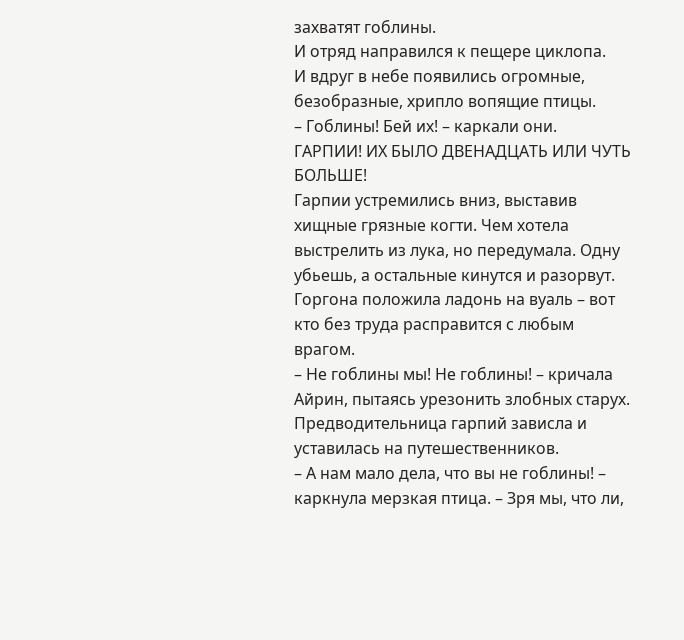захватят гоблины.
И отряд направился к пещере циклопа.
И вдруг в небе появились огромные, безобразные, хрипло вопящие птицы.
– Гоблины! Бей их! – каркали они.
ГАРПИИ! ИХ БЫЛО ДВЕНАДЦАТЬ ИЛИ ЧУТЬ БОЛЬШЕ!
Гарпии устремились вниз, выставив хищные грязные когти. Чем хотела выстрелить из лука, но передумала. Одну убьешь, а остальные кинутся и разорвут. Горгона положила ладонь на вуаль – вот кто без труда расправится с любым врагом.
– Не гоблины мы! Не гоблины! – кричала Айрин, пытаясь урезонить злобных старух.
Предводительница гарпий зависла и уставилась на путешественников.
– А нам мало дела, что вы не гоблины! – каркнула мерзкая птица. – Зря мы, что ли,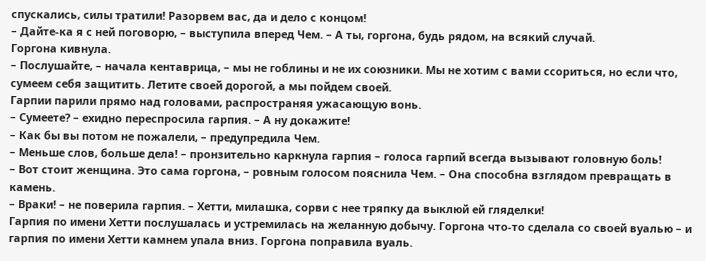спускались, силы тратили! Разорвем вас, да и дело с концом!
– Дайте-ка я с ней поговорю, – выступила вперед Чем. – А ты, горгона, будь рядом, на всякий случай.
Горгона кивнула.
– Послушайте, – начала кентаврица, – мы не гоблины и не их союзники. Мы не хотим с вами ссориться, но если что, сумеем себя защитить. Летите своей дорогой, а мы пойдем своей.
Гарпии парили прямо над головами, распространяя ужасающую вонь.
– Сумеете? – ехидно переспросила гарпия. – А ну докажите!
– Как бы вы потом не пожалели, – предупредила Чем.
– Меньше слов, больше дела! – пронзительно каркнула гарпия – голоса гарпий всегда вызывают головную боль!
– Вот стоит женщина. Это сама горгона, – ровным голосом пояснила Чем. – Она способна взглядом превращать в камень.
– Враки! – не поверила гарпия. – Хетти, милашка, сорви с нее тряпку да выклюй ей гляделки!
Гарпия по имени Хетти послушалась и устремилась на желанную добычу. Горгона что-то сделала со своей вуалью – и гарпия по имени Хетти камнем упала вниз. Горгона поправила вуаль.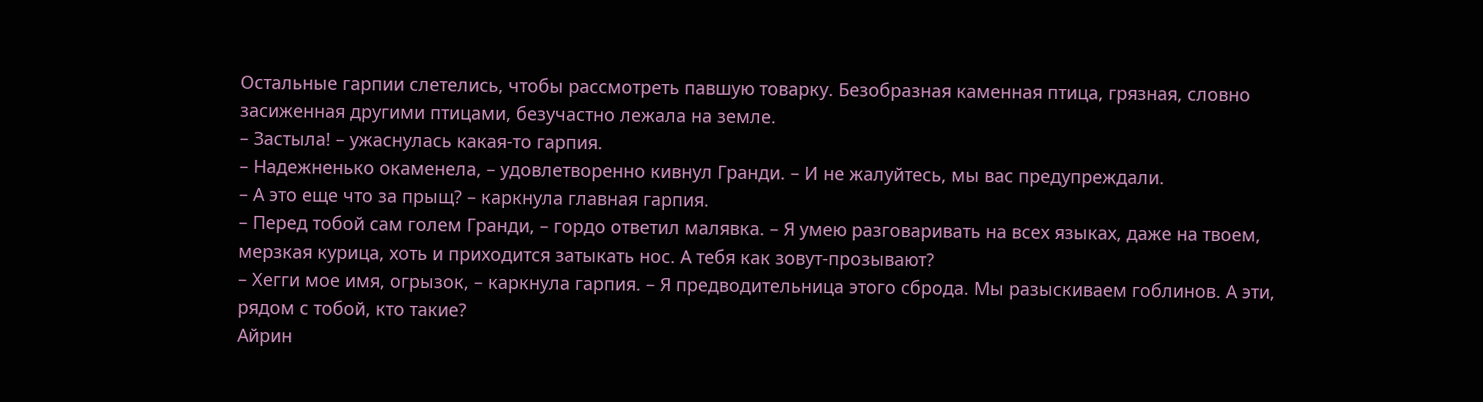Остальные гарпии слетелись, чтобы рассмотреть павшую товарку. Безобразная каменная птица, грязная, словно засиженная другими птицами, безучастно лежала на земле.
– Застыла! – ужаснулась какая-то гарпия.
– Надежненько окаменела, – удовлетворенно кивнул Гранди. – И не жалуйтесь, мы вас предупреждали.
– А это еще что за прыщ? – каркнула главная гарпия.
– Перед тобой сам голем Гранди, – гордо ответил малявка. – Я умею разговаривать на всех языках, даже на твоем, мерзкая курица, хоть и приходится затыкать нос. А тебя как зовут-прозывают?
– Хегги мое имя, огрызок, – каркнула гарпия. – Я предводительница этого сброда. Мы разыскиваем гоблинов. А эти, рядом с тобой, кто такие?
Айрин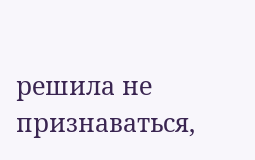решила не признаваться,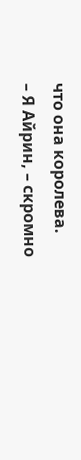что она королева.
– Я Айрин, – скромно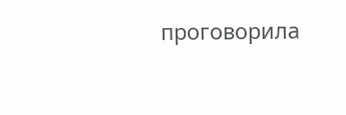проговорила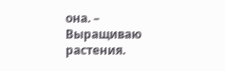она. – Выращиваю растения.